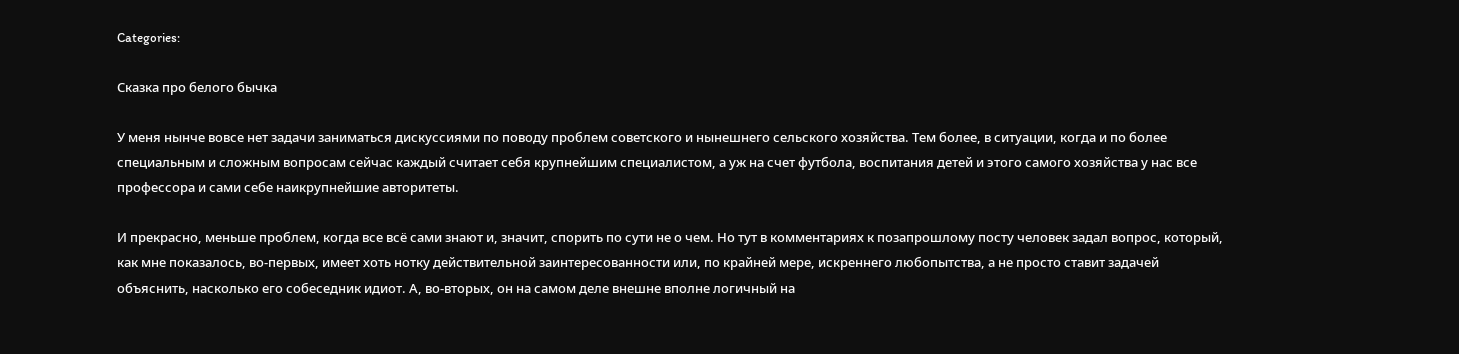Categories:

Сказка про белого бычка

У меня нынче вовсе нет задачи заниматься дискуссиями по поводу проблем советского и нынешнего сельского хозяйства. Тем более, в ситуации, когда и по более специальным и сложным вопросам сейчас каждый считает себя крупнейшим специалистом, а уж на счет футбола, воспитания детей и этого самого хозяйства у нас все профессора и сами себе наикрупнейшие авторитеты.

И прекрасно, меньше проблем, когда все всё сами знают и, значит, спорить по сути не о чем. Но тут в комментариях к позапрошлому посту человек задал вопрос, который, как мне показалось, во-первых, имеет хоть нотку действительной заинтересованности или, по крайней мере, искреннего любопытства, а не просто ставит задачей объяснить, насколько его собеседник идиот. А, во-вторых, он на самом деле внешне вполне логичный на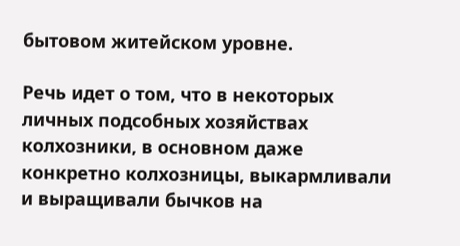бытовом житейском уровне.

Речь идет о том, что в некоторых личных подсобных хозяйствах колхозники, в основном даже конкретно колхозницы, выкармливали и выращивали бычков на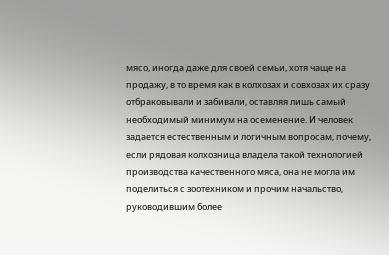мясо, иногда даже для своей семьи, хотя чаще на продажу, в то время как в колхозах и совхозах их сразу отбраковывали и забивали, оставляя лишь самый необходимый минимум на осеменение. И человек задается естественным и логичным вопросам, почему, если рядовая колхозница владела такой технологией производства качественного мяса, она не могла им поделиться с зоотехником и прочим начальство, руководившим более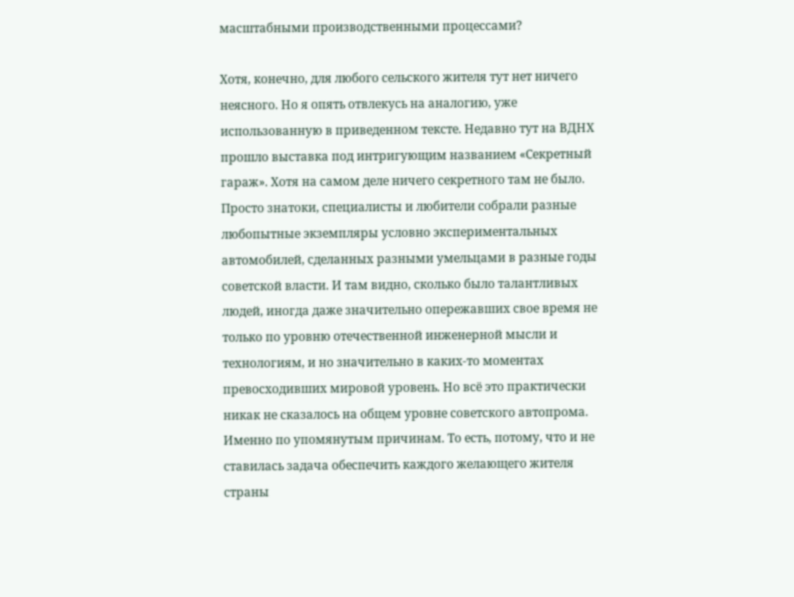масштабными производственными процессами?

Хотя, конечно, для любого сельского жителя тут нет ничего неясного. Но я опять отвлекусь на аналогию, уже использованную в приведенном тексте. Недавно тут на ВДНХ прошло выставка под интригующим названием «Секретный гараж». Хотя на самом деле ничего секретного там не было. Просто знатоки, специалисты и любители собрали разные любопытные экземпляры условно экспериментальных автомобилей, сделанных разными умельцами в разные годы советской власти. И там видно, сколько было талантливых людей, иногда даже значительно опережавших свое время не только по уровню отечественной инженерной мысли и технологиям, и но значительно в каких-то моментах превосходивших мировой уровень. Но всё это практически никак не сказалось на общем уровне советского автопрома. Именно по упомянутым причинам. То есть, потому, что и не ставилась задача обеспечить каждого желающего жителя страны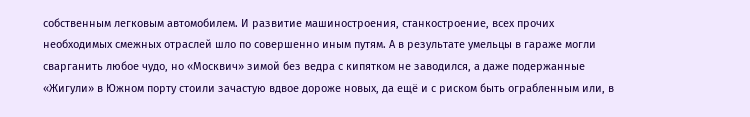собственным легковым автомобилем. И развитие машиностроения, станкостроение, всех прочих необходимых смежных отраслей шло по совершенно иным путям. А в результате умельцы в гараже могли сварганить любое чудо, но «Москвич» зимой без ведра с кипятком не заводился, а даже подержанные «Жигули» в Южном порту стоили зачастую вдвое дороже новых, да ещё и с риском быть ограбленным или, в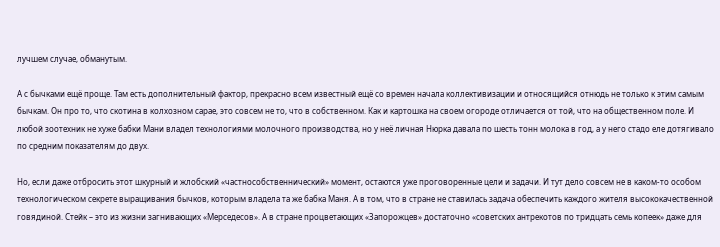лучшем случае, обманутым.

А с бычками ещё проще. Там есть дополнительный фактор, прекрасно всем известный ещё со времен начала коллективизации и относящийся отнюдь не только к этим самым бычкам. Он про то, что скотина в колхозном сарае, это совсем не то, что в собственном. Как и картошка на своем огороде отличается от той, что на общественном поле. И любой зоотехник не хуже бабки Мани владел технологиями молочного производства, но у неё личная Нюрка давала по шесть тонн молока в год, а у него стадо еле дотягивало по средним показателям до двух.

Но, если даже отбросить этот шкурный и жлобский «частнособственнический» момент, остаются уже проговоренные цели и задачи. И тут дело совсем не в каком-то особом технологическом секрете выращивания бычков, которым владела та же бабка Маня. А в том, что в стране не ставилась задача обеспечить каждого жителя высококачественной говядиной. Стейк – это из жизни загнивающих «Мерседесов». А в стране процветающих «Запорожцев» достаточно «советских антрекотов по тридцать семь копеек» даже для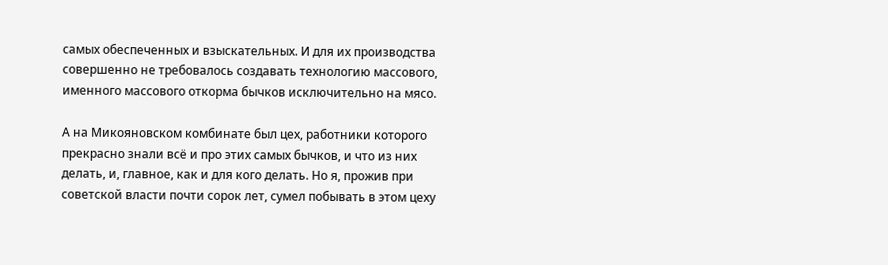самых обеспеченных и взыскательных. И для их производства совершенно не требовалось создавать технологию массового, именного массового откорма бычков исключительно на мясо.

А на Микояновском комбинате был цех, работники которого прекрасно знали всё и про этих самых бычков, и что из них делать, и, главное, как и для кого делать. Но я, прожив при советской власти почти сорок лет, сумел побывать в этом цеху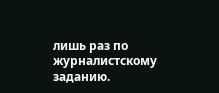лишь раз по журналистскому заданию.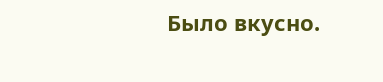Было вкусно.